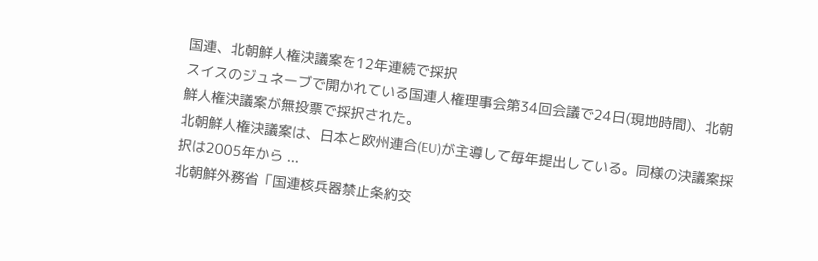国連、北朝鮮人権決議案を12年連続で採択
スイスのジュネーブで開かれている国連人権理事会第34回会議で24日(現地時間)、北朝鮮人権決議案が無投票で採択された。
北朝鮮人権決議案は、日本と欧州連合(EU)が主導して毎年提出している。同様の決議案採択は2005年から ...
北朝鮮外務省「国連核兵器禁止条約交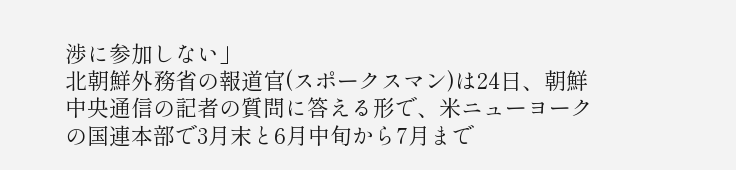渉に参加しない」
北朝鮮外務省の報道官(スポークスマン)は24日、朝鮮中央通信の記者の質問に答える形で、米ニューヨークの国連本部で3月末と6月中旬から7月まで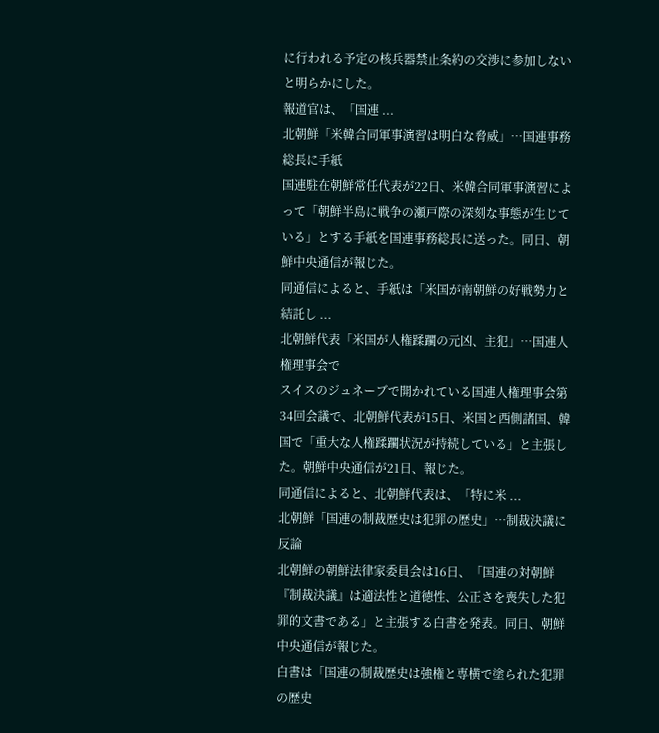に行われる予定の核兵器禁止条約の交渉に参加しないと明らかにした。
報道官は、「国連 ...
北朝鮮「米韓合同軍事演習は明白な脅威」…国連事務総長に手紙
国連駐在朝鮮常任代表が22日、米韓合同軍事演習によって「朝鮮半島に戦争の瀬戸際の深刻な事態が生じている」とする手紙を国連事務総長に送った。同日、朝鮮中央通信が報じた。
同通信によると、手紙は「米国が南朝鮮の好戦勢力と結託し ...
北朝鮮代表「米国が人権蹂躙の元凶、主犯」…国連人権理事会で
スイスのジュネーブで開かれている国連人権理事会第34回会議で、北朝鮮代表が15日、米国と西側諸国、韓国で「重大な人権蹂躙状況が持続している」と主張した。朝鮮中央通信が21日、報じた。
同通信によると、北朝鮮代表は、「特に米 ...
北朝鮮「国連の制裁歴史は犯罪の歴史」…制裁決議に反論
北朝鮮の朝鮮法律家委員会は16日、「国連の対朝鮮『制裁決議』は適法性と道徳性、公正さを喪失した犯罪的文書である」と主張する白書を発表。同日、朝鮮中央通信が報じた。
白書は「国連の制裁歴史は強権と専横で塗られた犯罪の歴史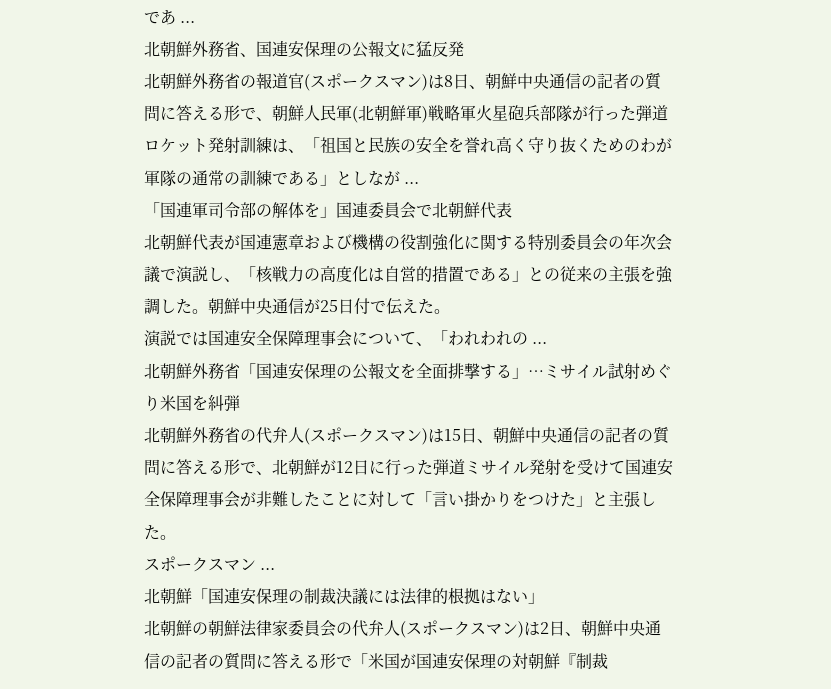であ ...
北朝鮮外務省、国連安保理の公報文に猛反発
北朝鮮外務省の報道官(スポークスマン)は8日、朝鮮中央通信の記者の質問に答える形で、朝鮮人民軍(北朝鮮軍)戦略軍火星砲兵部隊が行った弾道ロケット発射訓練は、「祖国と民族の安全を誉れ高く守り抜くためのわが軍隊の通常の訓練である」としなが ...
「国連軍司令部の解体を」国連委員会で北朝鮮代表
北朝鮮代表が国連憲章および機構の役割強化に関する特別委員会の年次会議で演説し、「核戦力の高度化は自営的措置である」との従来の主張を強調した。朝鮮中央通信が25日付で伝えた。
演説では国連安全保障理事会について、「われわれの ...
北朝鮮外務省「国連安保理の公報文を全面排撃する」…ミサイル試射めぐり米国を糾弾
北朝鮮外務省の代弁人(スポークスマン)は15日、朝鮮中央通信の記者の質問に答える形で、北朝鮮が12日に行った弾道ミサイル発射を受けて国連安全保障理事会が非難したことに対して「言い掛かりをつけた」と主張した。
スポークスマン ...
北朝鮮「国連安保理の制裁決議には法律的根拠はない」
北朝鮮の朝鮮法律家委員会の代弁人(スポークスマン)は2日、朝鮮中央通信の記者の質問に答える形で「米国が国連安保理の対朝鮮『制裁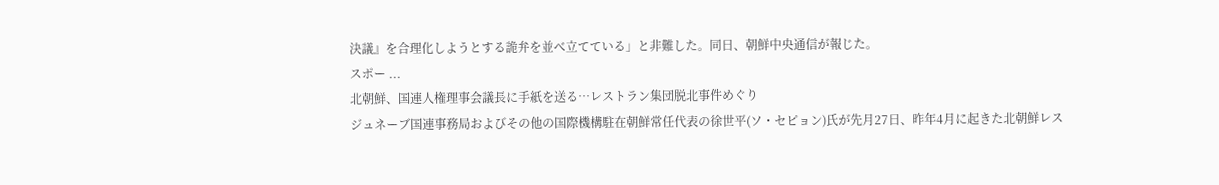決議』を合理化しようとする詭弁を並べ立てている」と非難した。同日、朝鮮中央通信が報じた。
スポー ...
北朝鮮、国連人権理事会議長に手紙を送る…レストラン集団脱北事件めぐり
ジュネーブ国連事務局およびその他の国際機構駐在朝鮮常任代表の徐世平(ソ・セピョン)氏が先月27日、昨年4月に起きた北朝鮮レス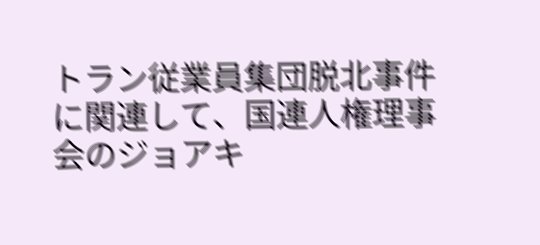トラン従業員集団脱北事件に関連して、国連人権理事会のジョアキ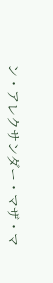ン・アレクサンダー・マザ・マ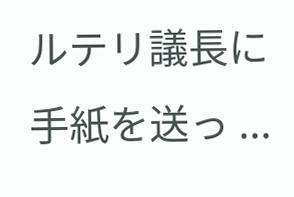ルテリ議長に手紙を送っ ...